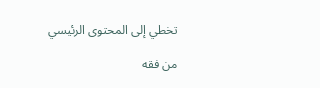تخطي إلى المحتوى الرئيسي

من فقه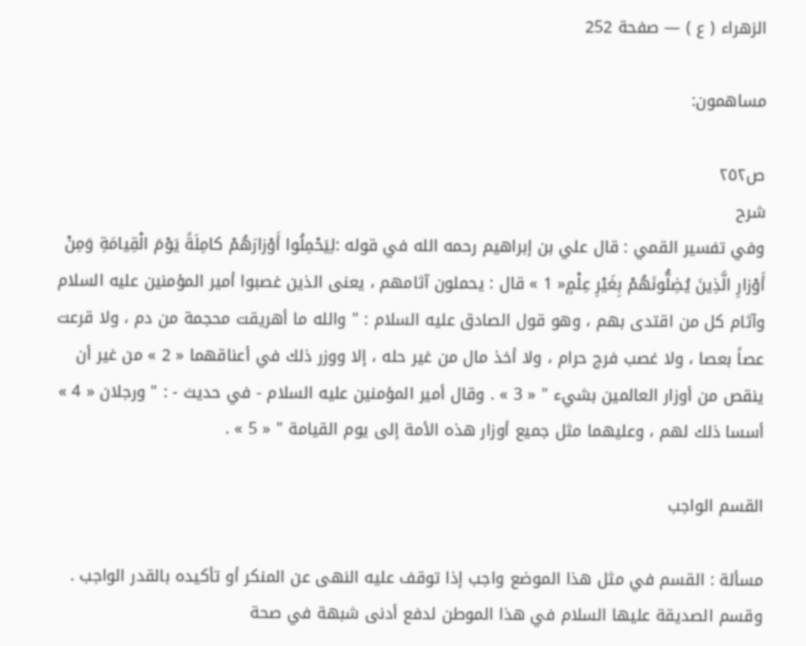الزهراء ( ع ) — صفحة 252

مساهمون:

ص٢٥٢
شرح
وفي تفسير القمي : قال علي بن إبراهيم رحمه الله في قوله :لِيَحْمِلُوا أَوْزارَهُمْ كامِلَةً يَوْمَ الْقِيامَةِ وَمِنْ أَوْزارِ الَّذِينَ يُضِلُّونَهُمْ بِغَيْرِ عِلْمٍ« 1 » قال : يحملون آثامهم ، يعنى الذين غصبوا أمير المؤمنين عليه السلام وآثام كل من اقتدى بهم ، وهو قول الصادق عليه السلام : " والله ما أهريقت محجمة من دم ، ولا قرعت عصاً بعصا ، ولا غصب فرج حرام ، ولا أخذ مال من غير حله ، إلا ووزر ذلك في أعناقهما « 2 » من غير أن ينقص من أوزار العالمين بشيء " « 3 » . وقال أمير المؤمنين عليه السلام - في حديث - : " ورجلان « 4 » أسسا ذلك لهم ، وعليهما مثل جميع أوزار هذه الأمة إلى يوم القيامة " « 5 » .

القسم الواجب

مسألة : القسم في مثل هذا الموضع واجب إذا توقف عليه النهى عن المنكر أو تأكيده بالقدر الواجب . وقسم الصديقة عليها السلام في هذا الموطن لدفع أدنى شبهة في صحة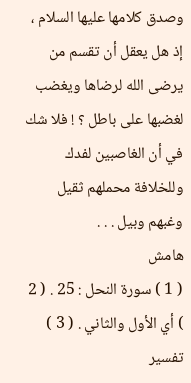وصدق كلامها عليها السلام ، إذ هل يعقل أن تقسم من يرضى الله لرضاها ويغضب لغضبها على باطل ؟ ! فلا شك في أن الغاصبين لفدك وللخلافة محملهم ثقيل وغبهم وبيل . . .
هامش
( 1 ) سورة النحل : 25 . ( 2 ) أي الأول والثاني . ( 3 ) تفسير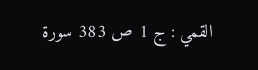القمي : ج 1 ص 383 سورة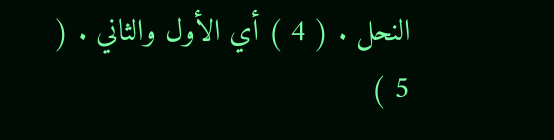النحل . ( 4 ) أي الأول والثاني . ( 5 )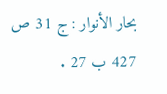بحار الأنوار : ج 31 ص 427 ب 27 .